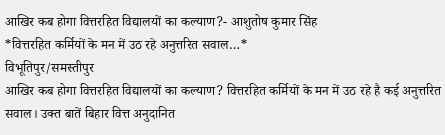आखिर कब होगा वित्तरहित विद्यालयों का कल्याण?- आशुतोष कुमार सिंह
*वित्तरहित कर्मियों के मन में उठ रहे अनुत्तरित सवाल…*
विभूतिपुर/समस्तीपुर
आखिर कब होगा वित्तरहित विद्यालयों का कल्याण? वित्तरहित कर्मियों के मन में उठ रहे है कई अनुत्तरित सवाल। उक्त बातें बिहार वित्त अनुदानित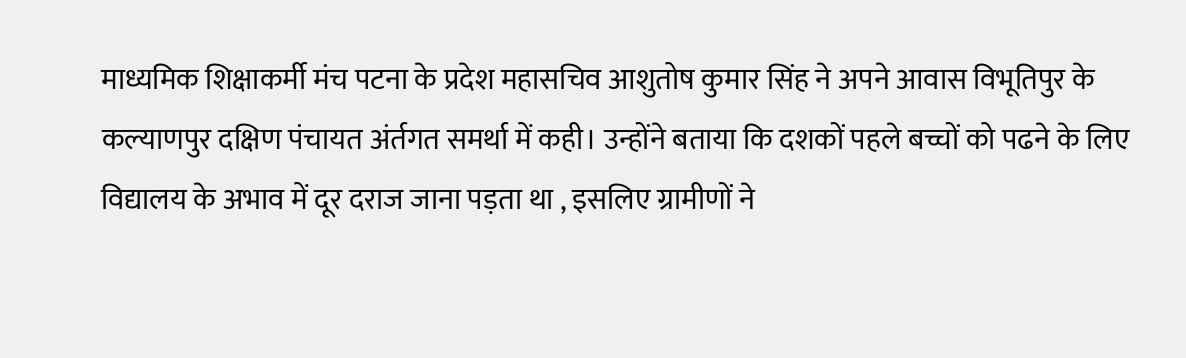माध्यमिक शिक्षाकर्मी मंच पटना के प्रदेश महासचिव आशुतोष कुमार सिंह ने अपने आवास विभूतिपुर के कल्याणपुर दक्षिण पंचायत अंर्तगत समर्था में कही। उन्होंने बताया कि दशकों पहले बच्चों को पढने के लिए विद्यालय के अभाव में दूर दराज जाना पड़ता था , इसलिए ग्रामीणों ने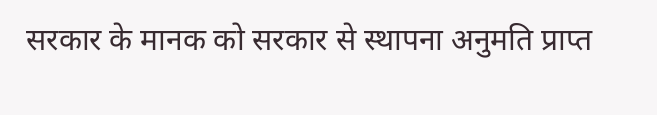सरकार के मानक को सरकार से स्थापना अनुमति प्राप्त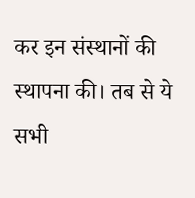कर इन संस्थानों की स्थापना की। तब से ये सभी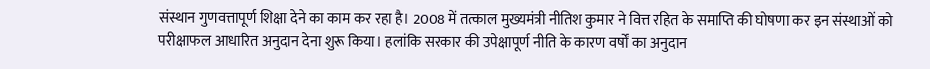संस्थान गुणवत्तापूर्ण शिक्षा देने का काम कर रहा है। 2008 में तत्काल मुख्यमंत्री नीतिश कुमार ने वित्त रहित के समाप्ति की घोषणा कर इन संस्थाओं को परीक्षाफल आधारित अनुदान देना शुरू किया। हलांकि सरकार की उपेक्षापूर्ण नीति के कारण वर्षों का अनुदान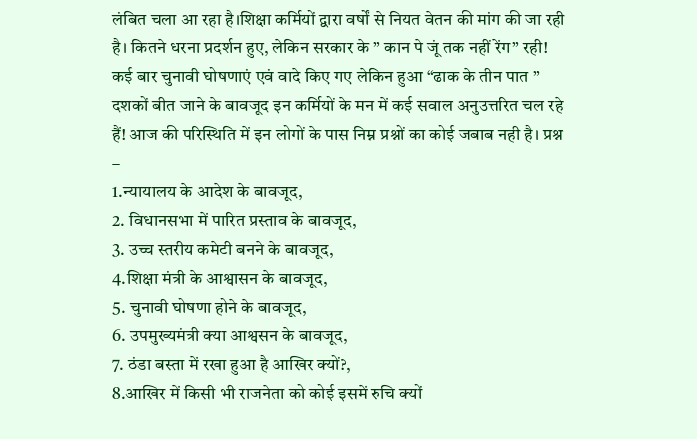लंबित चला आ रहा है।शिक्षा कर्मियों द्वारा वर्षों से नियत वेतन की मांग की जा रही है। कितने धरना प्रदर्शन हुए, लेकिन सरकार के ” कान पे जूं तक नहीं रेंग” रही! कई बार चुनावी घोषणाएं एवं वादे किए गए लेकिन हुआ “ढाक के तीन पात ” दशकों बीत जाने के बावजूद इन कर्मियों के मन में कई सवाल अनुउत्तरित चल रहे हैं! आज की परिस्थिति में इन लोगों के पास निम्न प्रश्नों का कोई जबाब नही है। प्रश्न –
1.न्यायालय के आदेश के बावजूद,
2. विधानसभा में पारित प्रस्ताव के बावजूद,
3. उच्च स्तरीय कमेटी बनने के बावजूद,
4.शिक्षा मंत्री के आश्वासन के बावजूद,
5. चुनावी घोषणा होने के बावजूद,
6. उपमुख्यमंत्री क्या आश्वसन के बावजूद,
7. ठंडा बस्ता में रखा हुआ है आखिर क्यों?,
8.आखिर में किसी भी राजनेता को कोई इसमें रुचि क्यों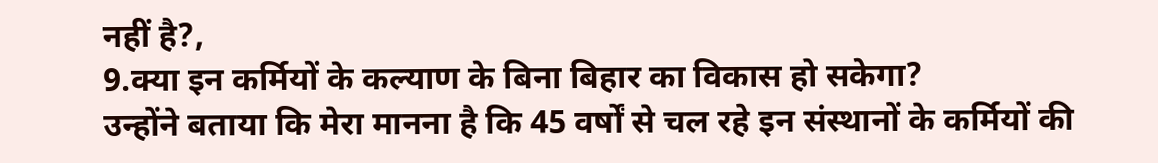नहीं है?,
9.क्या इन कर्मियों के कल्याण के बिना बिहार का विकास हो सकेगा?
उन्होंने बताया कि मेरा मानना है कि 45 वर्षों से चल रहे इन संस्थानों के कर्मियों की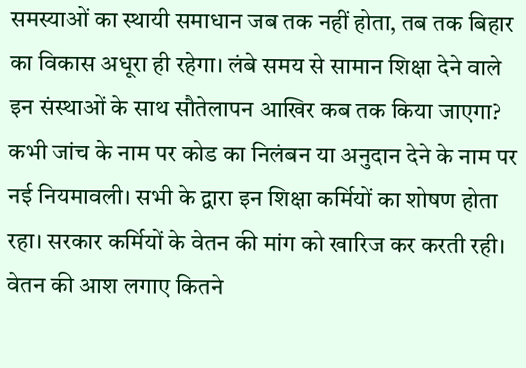समस्याओं का स्थायी समाधान जब तक नहीं होता, तब तक बिहार का विकास अधूरा ही रहेगा। लंबे समय से सामान शिक्षा देने वाले इन संस्थाओं के साथ सौतेलापन आखिर कब तक किया जाएगा? कभी जांच के नाम पर कोड का निलंबन या अनुदान देने के नाम पर नई नियमावली। सभी के द्वारा इन शिक्षा कर्मियों का शोषण होता रहा। सरकार कर्मियों के वेतन की मांग को खारिज कर करती रही।
वेतन की आश लगाए कितने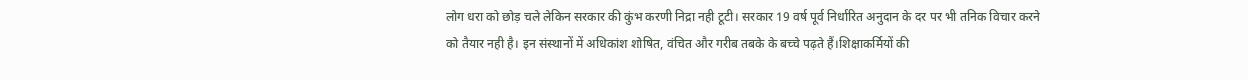लोग धरा को छोड़ चले लेकिन सरकार की कुंभ करणी निद्रा नही टूटी। सरकार 19 वर्ष पूर्व निर्धारित अनुदान के दर पर भी तनिक विचार करने को तैयार नही है। इन संस्थानों में अधिकांश शोषित, वंचित और गरीब तबके के बच्चे पढ़ते हैं।शिक्षाकर्मियों की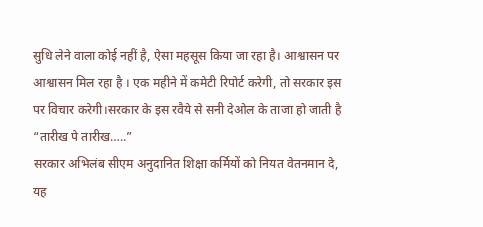सुधि लेने वाला कोई नहीं है, ऐसा महसूस किया जा रहा है। आश्वासन पर आश्वासन मिल रहा है । एक महीने में कमेटी रिपोर्ट करेगी, तो सरकार इस पर विचार करेगी।सरकार के इस रवैये से सनी देओल के ताजा हो जाती है “तारीख पे तारीख…..”
सरकार अभिलंब सीएम अनुदानित शिक्षा कर्मियों को नियत वेतनमान दे, यह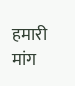हमारी मांग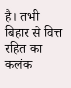है। तभी बिहार से वित्त रहित का कलंक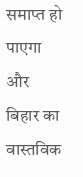समाप्त हो पाएगा और बिहार का वास्तविक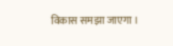विकास समझा जाएगा ।